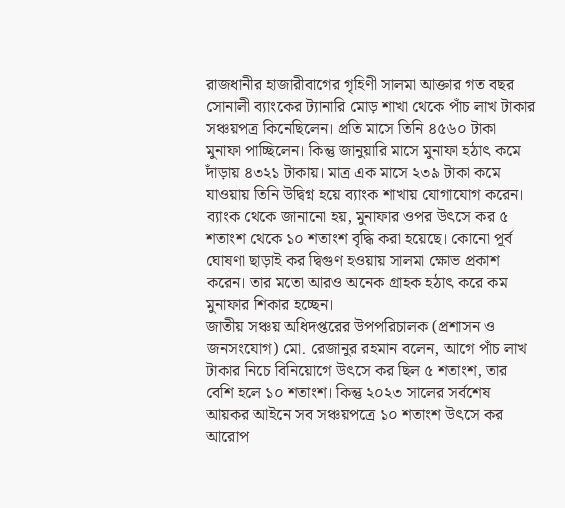রাজধানীর হাজারীবাগের গৃহিণী সালমা আক্তার গত বছর সোনালী ব্যাংকের ট্যানারি মোড় শাখা থেকে পাঁচ লাখ টাকার সঞ্চয়পত্র কিনেছিলেন। প্রতি মাসে তিনি ৪৫৬০ টাকা মুনাফা পাচ্ছিলেন। কিন্তু জানুয়ারি মাসে মুনাফা হঠাৎ কমে দাঁড়ায় ৪৩২১ টাকায়। মাত্র এক মাসে ২৩৯ টাকা কমে যাওয়ায় তিনি উদ্বিগ্ন হয়ে ব্যাংক শাখায় যোগাযোগ করেন।
ব্যাংক থেকে জানানো হয়, মুনাফার ওপর উৎসে কর ৫ শতাংশ থেকে ১০ শতাংশ বৃদ্ধি করা হয়েছে। কোনো পূর্ব ঘোষণা ছাড়াই কর দ্বিগুণ হওয়ায় সালমা ক্ষোভ প্রকাশ করেন। তার মতো আরও অনেক গ্রাহক হঠাৎ করে কম মুনাফার শিকার হচ্ছেন।
জাতীয় সঞ্চয় অধিদপ্তরের উপপরিচালক (প্রশাসন ও জনসংযোগ) মো. রেজানুর রহমান বলেন, আগে পাঁচ লাখ টাকার নিচে বিনিয়োগে উৎসে কর ছিল ৫ শতাংশ, তার বেশি হলে ১০ শতাংশ। কিন্তু ২০২৩ সালের সর্বশেষ আয়কর আইনে সব সঞ্চয়পত্রে ১০ শতাংশ উৎসে কর আরোপ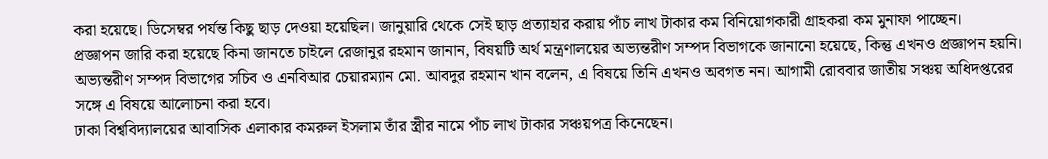করা হয়েছে। ডিসেম্বর পর্যন্ত কিছু ছাড় দেওয়া হয়েছিল। জানুয়ারি থেকে সেই ছাড় প্রত্যাহার করায় পাঁচ লাখ টাকার কম বিনিয়োগকারী গ্রাহকরা কম মুনাফা পাচ্ছেন।
প্রজ্ঞাপন জারি করা হয়েছে কিনা জানতে চাইলে রেজানুর রহমান জানান, বিষয়টি অর্থ মন্ত্রণালয়ের অভ্যন্তরীণ সম্পদ বিভাগকে জানানো হয়েছে, কিন্তু এখনও প্রজ্ঞাপন হয়নি। অভ্যন্তরীণ সম্পদ বিভাগের সচিব ও এনবিআর চেয়ারম্যান মো. আবদুর রহমান খান বলেন, এ বিষয়ে তিনি এখনও অবগত নন। আগামী রোববার জাতীয় সঞ্চয় অধিদপ্তরের সঙ্গে এ বিষয়ে আলোচনা করা হবে।
ঢাকা বিশ্ববিদ্যালয়ের আবাসিক এলাকার কমরুল ইসলাম তাঁর স্ত্রীর নামে পাঁচ লাখ টাকার সঞ্চয়পত্র কিনেছেন।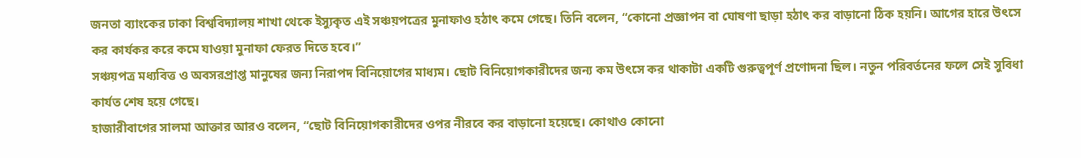জনতা ব্যাংকের ঢাকা বিশ্ববিদ্যালয় শাখা থেকে ইস্যুকৃত এই সঞ্চয়পত্রের মুনাফাও হঠাৎ কমে গেছে। তিনি বলেন, “কোনো প্রজ্ঞাপন বা ঘোষণা ছাড়া হঠাৎ কর বাড়ানো ঠিক হয়নি। আগের হারে উৎসে কর কার্যকর করে কমে যাওয়া মুনাফা ফেরত দিতে হবে।”
সঞ্চয়পত্র মধ্যবিত্ত ও অবসরপ্রাপ্ত মানুষের জন্য নিরাপদ বিনিয়োগের মাধ্যম। ছোট বিনিয়োগকারীদের জন্য কম উৎসে কর থাকাটা একটি গুরুত্বপূর্ণ প্রণোদনা ছিল। নতুন পরিবর্তনের ফলে সেই সুবিধা কার্যত শেষ হয়ে গেছে।
হাজারীবাগের সালমা আক্তার আরও বলেন, “ছোট বিনিয়োগকারীদের ওপর নীরবে কর বাড়ানো হয়েছে। কোথাও কোনো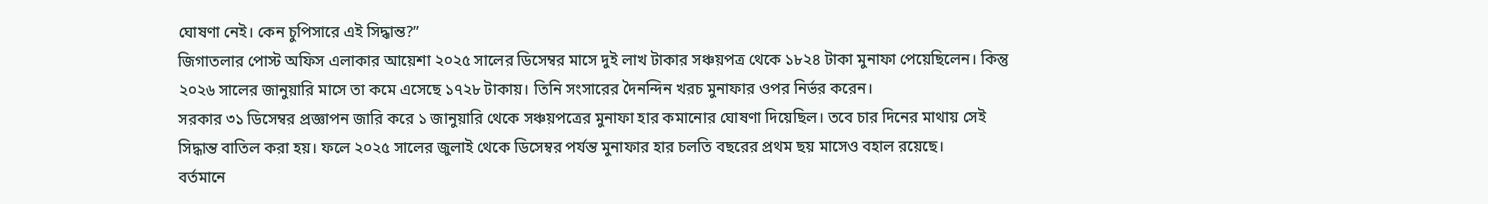ঘোষণা নেই। কেন চুপিসারে এই সিদ্ধান্ত?”
জিগাতলার পোস্ট অফিস এলাকার আয়েশা ২০২৫ সালের ডিসেম্বর মাসে দুই লাখ টাকার সঞ্চয়পত্র থেকে ১৮২৪ টাকা মুনাফা পেয়েছিলেন। কিন্তু ২০২৬ সালের জানুয়ারি মাসে তা কমে এসেছে ১৭২৮ টাকায়। তিনি সংসারের দৈনন্দিন খরচ মুনাফার ওপর নির্ভর করেন।
সরকার ৩১ ডিসেম্বর প্রজ্ঞাপন জারি করে ১ জানুয়ারি থেকে সঞ্চয়পত্রের মুনাফা হার কমানোর ঘোষণা দিয়েছিল। তবে চার দিনের মাথায় সেই সিদ্ধান্ত বাতিল করা হয়। ফলে ২০২৫ সালের জুলাই থেকে ডিসেম্বর পর্যন্ত মুনাফার হার চলতি বছরের প্রথম ছয় মাসেও বহাল রয়েছে।
বর্তমানে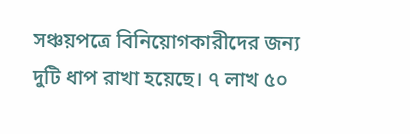সঞ্চয়পত্রে বিনিয়োগকারীদের জন্য দুটি ধাপ রাখা হয়েছে। ৭ লাখ ৫০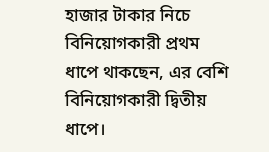হাজার টাকার নিচে বিনিয়োগকারী প্রথম ধাপে থাকছেন, এর বেশি বিনিয়োগকারী দ্বিতীয় ধাপে।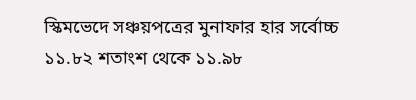স্কিমভেদে সঞ্চয়পত্রের মুনাফার হার সর্বোচ্চ ১১.৮২ শতাংশ থেকে ১১.৯৮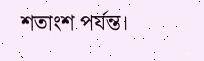শতাংশ পর্যন্ত।